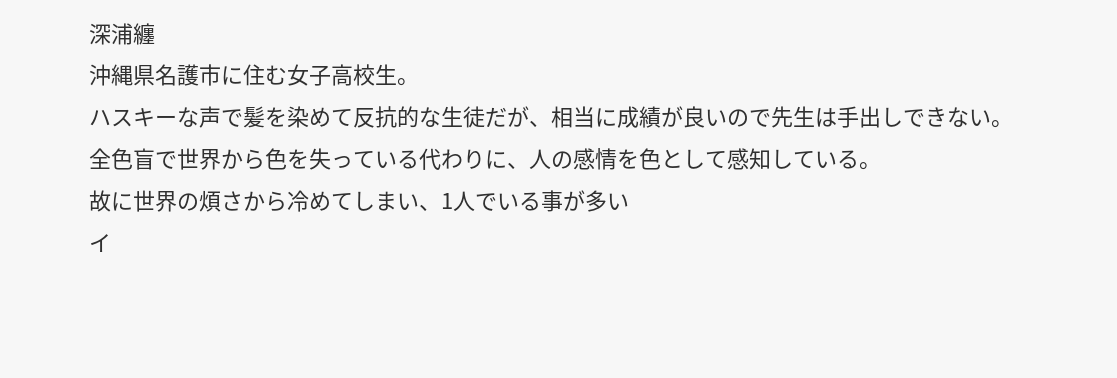深浦纏
沖縄県名護市に住む女子高校生。
ハスキーな声で髪を染めて反抗的な生徒だが、相当に成績が良いので先生は手出しできない。
全色盲で世界から色を失っている代わりに、人の感情を色として感知している。
故に世界の煩さから冷めてしまい、1人でいる事が多い
イ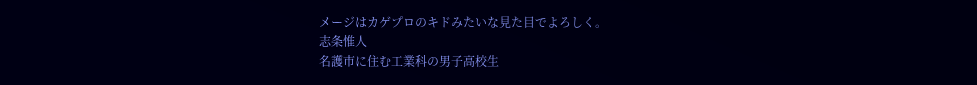メージはカゲプロのキドみたいな見た目でよろしく。
志条惟人
名護市に住む工業科の男子高校生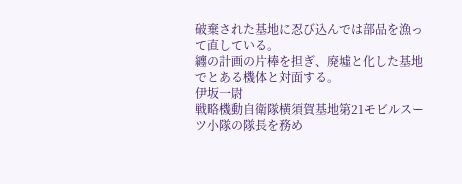破棄された基地に忍び込んでは部品を漁って直している。
纏の計画の片棒を担ぎ、廃墟と化した基地でとある機体と対面する。
伊坂一尉
戦略機動自衛隊横須賀基地第21モビルスーツ小隊の隊長を務め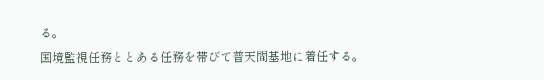る。
国境監視任務ととある任務を帯びて普天間基地に着任する。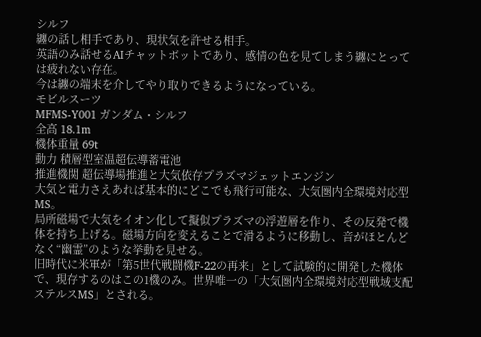シルフ
纏の話し相手であり、現状気を許せる相手。
英語のみ話せるAIチャットボットであり、感情の色を見てしまう纏にとっては疲れない存在。
今は纏の端末を介してやり取りできるようになっている。
モビルスーツ
MFMS-Y001 ガンダム・シルフ
全高 18.1m
機体重量 69t
動力 積層型室温超伝導蓄電池
推進機関 超伝導場推進と大気依存プラズマジェットエンジン
大気と電力さえあれば基本的にどこでも飛行可能な、大気圏内全環境対応型MS。
局所磁場で大気をイオン化して擬似プラズマの浮遊層を作り、その反発で機体を持ち上げる。磁場方向を変えることで滑るように移動し、音がほとんどなく“幽霊”のような挙動を見せる。
旧時代に米軍が「第5世代戦闘機F-22の再来」として試験的に開発した機体で、現存するのはこの1機のみ。世界唯一の「大気圏内全環境対応型戦域支配ステルスMS」とされる。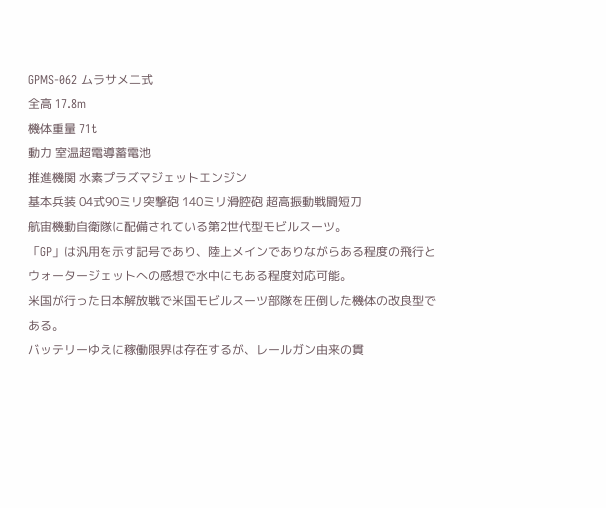GPMS-062 ムラサメ二式
全高 17.8m
機体重量 71t
動力 室温超電導蓄電池
推進機関 水素プラズマジェットエンジン
基本兵装 04式90ミリ突撃砲 140ミリ滑腔砲 超高振動戦闘短刀
航宙機動自衛隊に配備されている第2世代型モビルスーツ。
「GP」は汎用を示す記号であり、陸上メインでありながらある程度の飛行とウォータージェットへの感想で水中にもある程度対応可能。
米国が行った日本解放戦で米国モビルスーツ部隊を圧倒した機体の改良型である。
バッテリーゆえに稼働限界は存在するが、レールガン由来の貫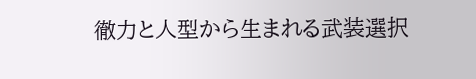徹力と人型から生まれる武装選択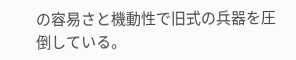の容易さと機動性で旧式の兵器を圧倒している。